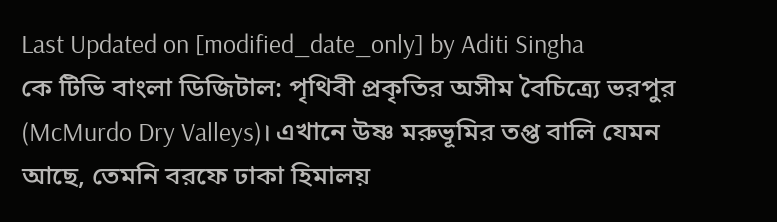Last Updated on [modified_date_only] by Aditi Singha
কে টিভি বাংলা ডিজিটাল: পৃথিবী প্রকৃতির অসীম বৈচিত্র্যে ভরপুর (McMurdo Dry Valleys)। এখানে উষ্ণ মরুভূমির তপ্ত বালি যেমন আছে, তেমনি বরফে ঢাকা হিমালয়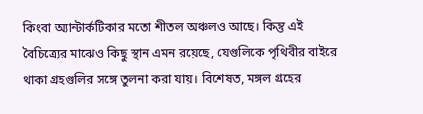কিংবা অ্যান্টার্কটিকার মতো শীতল অঞ্চলও আছে। কিন্তু এই বৈচিত্র্যের মাঝেও কিছু স্থান এমন রয়েছে, যেগুলিকে পৃথিবীর বাইরে থাকা গ্রহগুলির সঙ্গে তুলনা করা যায়। বিশেষত, মঙ্গল গ্রহের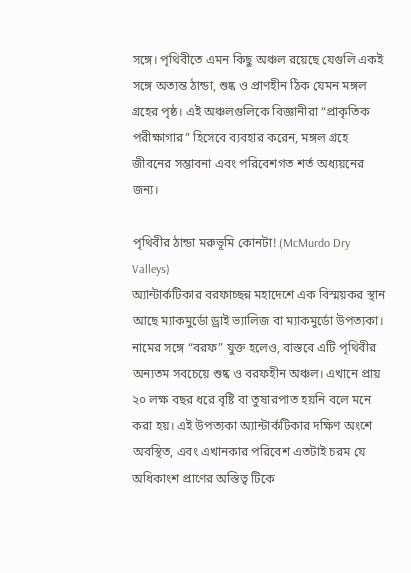সঙ্গে। পৃথিবীতে এমন কিছু অঞ্চল রয়েছে যেগুলি একই সঙ্গে অত্যন্ত ঠান্ডা, শুষ্ক ও প্রাণহীন ঠিক যেমন মঙ্গল গ্রহের পৃষ্ঠ। এই অঞ্চলগুলিকে বিজ্ঞানীরা “প্রাকৃতিক পরীক্ষাগার” হিসেবে ব্যবহার করেন, মঙ্গল গ্রহে জীবনের সম্ভাবনা এবং পরিবেশগত শর্ত অধ্যয়নের জন্য।

পৃথিবীর ঠান্ডা মরুভূমি কোনটা! (McMurdo Dry Valleys)
অ্যান্টার্কটিকার বরফাচ্ছন্ন মহাদেশে এক বিস্ময়কর স্থান আছে ম্যাকমুর্ডো ড্রাই ভ্যালিজ বা ম্যাকমুর্ডো উপত্যকা। নামের সঙ্গে “বরফ” যুক্ত হলেও, বাস্তবে এটি পৃথিবীর অন্যতম সবচেয়ে শুষ্ক ও বরফহীন অঞ্চল। এখানে প্রায় ২০ লক্ষ বছর ধরে বৃষ্টি বা তুষারপাত হয়নি বলে মনে করা হয়। এই উপত্যকা অ্যান্টার্কটিকার দক্ষিণ অংশে অবস্থিত, এবং এখানকার পরিবেশ এতটাই চরম যে অধিকাংশ প্রাণের অস্তিত্ব টিকে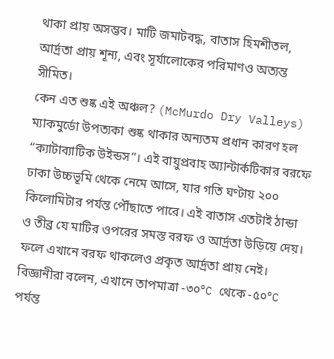থাকা প্রায় অসম্ভব। মাটি জমাটবদ্ধ, বাতাস হিমশীতল, আর্দ্রতা প্রায় শূন্য, এবং সূর্যালোকের পরিমাণও অত্যন্ত সীমিত।
কেন এত শুষ্ক এই অঞ্চল? (McMurdo Dry Valleys)
ম্যাকমুর্ডো উপত্যকা শুষ্ক থাকার অন্যতম প্রধান কারণ হল “ক্যাটাব্যাটিক উইন্ডস”। এই বায়ুপ্রবাহ অ্যান্টার্কটিকার বরফে ঢাকা উচ্চভূমি থেকে নেমে আসে, যার গতি ঘণ্টায় ২০০ কিলোমিটার পর্যন্ত পৌঁছাতে পারে। এই বাতাস এতটাই ঠান্ডা ও তীব্র যে মাটির ওপরের সমস্ত বরফ ও আর্দ্রতা উড়িয়ে দেয়। ফলে এখানে বরফ থাকলেও প্রকৃত আর্দ্রতা প্রায় নেই। বিজ্ঞানীরা বলেন, এখানে তাপমাত্রা -৩০°C থেকে -৫০°C পর্যন্ত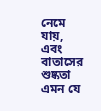নেমে যায়, এবং বাতাসের শুষ্কতা এমন যে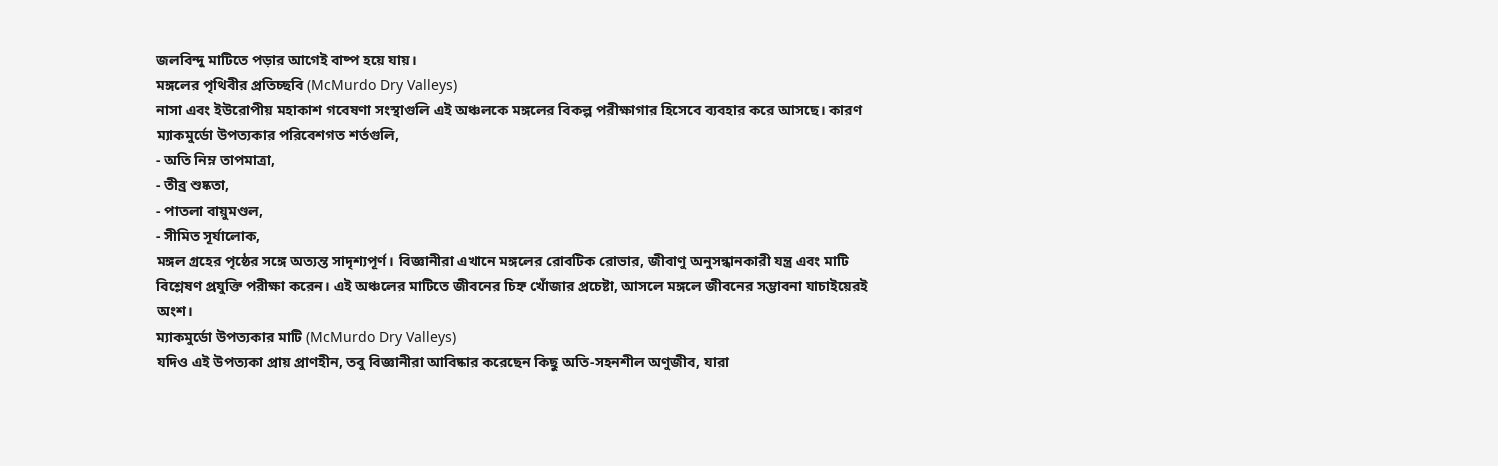জলবিন্দু মাটিতে পড়ার আগেই বাষ্প হয়ে যায়।
মঙ্গলের পৃথিবীর প্রতিচ্ছবি (McMurdo Dry Valleys)
নাসা এবং ইউরোপীয় মহাকাশ গবেষণা সংস্থাগুলি এই অঞ্চলকে মঙ্গলের বিকল্প পরীক্ষাগার হিসেবে ব্যবহার করে আসছে। কারণ ম্যাকমুর্ডো উপত্যকার পরিবেশগত শর্তগুলি,
- অতি নিম্ন তাপমাত্রা,
- তীব্র শুষ্কতা,
- পাতলা বায়ুমণ্ডল,
- সীমিত সূর্যালোক,
মঙ্গল গ্রহের পৃষ্ঠের সঙ্গে অত্যন্ত সাদৃশ্যপূর্ণ। বিজ্ঞানীরা এখানে মঙ্গলের রোবটিক রোভার, জীবাণু অনুসন্ধানকারী যন্ত্র এবং মাটি বিশ্লেষণ প্রযুক্তি পরীক্ষা করেন। এই অঞ্চলের মাটিতে জীবনের চিহ্ন খোঁজার প্রচেষ্টা, আসলে মঙ্গলে জীবনের সম্ভাবনা যাচাইয়েরই অংশ।
ম্যাকমুর্ডো উপত্যকার মাটি (McMurdo Dry Valleys)
যদিও এই উপত্যকা প্রায় প্রাণহীন, তবু বিজ্ঞানীরা আবিষ্কার করেছেন কিছু অতি-সহনশীল অণুজীব, যারা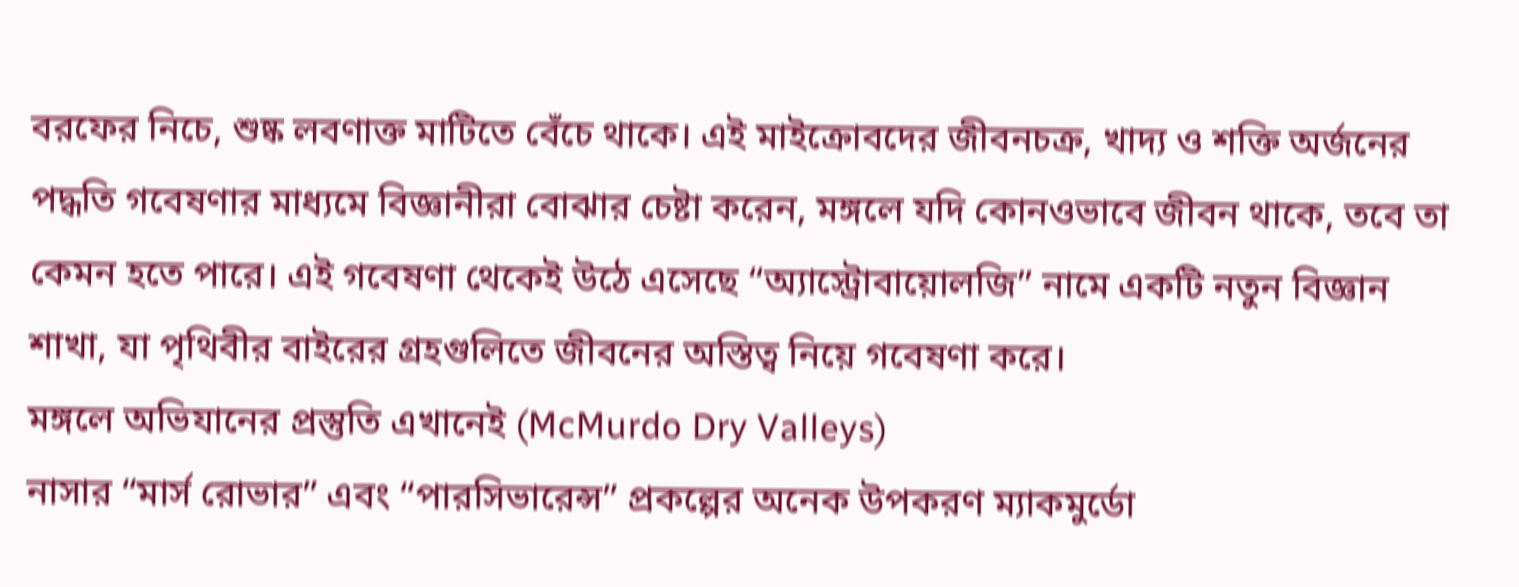বরফের নিচে, শুষ্ক লবণাক্ত মাটিতে বেঁচে থাকে। এই মাইক্রোবদের জীবনচক্র, খাদ্য ও শক্তি অর্জনের পদ্ধতি গবেষণার মাধ্যমে বিজ্ঞানীরা বোঝার চেষ্টা করেন, মঙ্গলে যদি কোনওভাবে জীবন থাকে, তবে তা কেমন হতে পারে। এই গবেষণা থেকেই উঠে এসেছে “অ্যাস্ট্রোবায়োলজি” নামে একটি নতুন বিজ্ঞান শাখা, যা পৃথিবীর বাইরের গ্রহগুলিতে জীবনের অস্তিত্ব নিয়ে গবেষণা করে।
মঙ্গলে অভিযানের প্রস্তুতি এখানেই (McMurdo Dry Valleys)
নাসার “মার্স রোভার” এবং “পারসিভারেন্স” প্রকল্পের অনেক উপকরণ ম্যাকমুর্ডো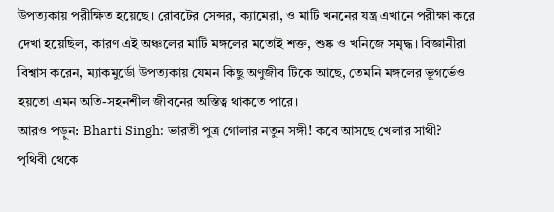উপত্যকায় পরীক্ষিত হয়েছে। রোবটের সেন্সর, ক্যামেরা, ও মাটি খননের যন্ত্র এখানে পরীক্ষা করে দেখা হয়েছিল, কারণ এই অঞ্চলের মাটি মঙ্গলের মতোই শক্ত, শুষ্ক ও খনিজে সমৃদ্ধ। বিজ্ঞানীরা বিশ্বাস করেন, ম্যাকমুর্ডো উপত্যকায় যেমন কিছু অণুজীব টিকে আছে, তেমনি মঙ্গলের ভূগর্ভেও হয়তো এমন অতি-সহনশীল জীবনের অস্তিত্ব থাকতে পারে।
আরও পড়ুন: Bharti Singh: ভারতী পুত্র গোলার নতুন সঙ্গী! কবে আসছে খেলার সাথী?
পৃথিবী থেকে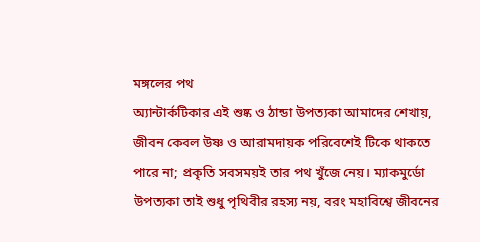মঙ্গলের পথ
অ্যান্টার্কটিকার এই শুষ্ক ও ঠান্ডা উপত্যকা আমাদের শেখায়, জীবন কেবল উষ্ণ ও আরামদায়ক পরিবেশেই টিকে থাকতে পারে না; প্রকৃতি সবসময়ই তার পথ খুঁজে নেয়। ম্যাকমুর্ডো উপত্যকা তাই শুধু পৃথিবীর রহস্য নয়, বরং মহাবিশ্বে জীবনের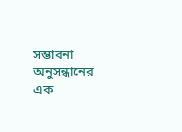সম্ভাবনা অনুসন্ধানের এক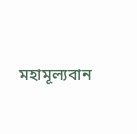মহামূল্যবান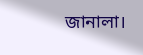জানালা।